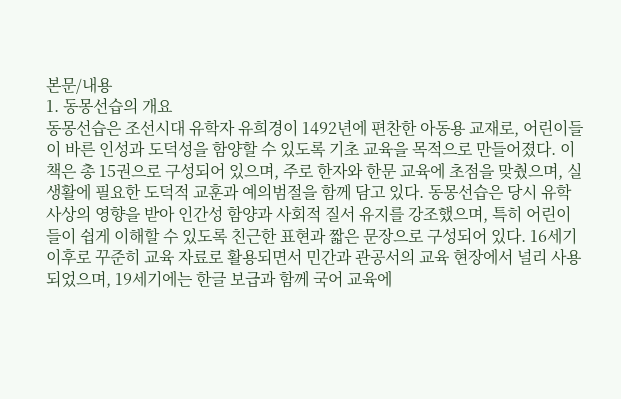본문/내용
1. 동몽선습의 개요
동몽선습은 조선시대 유학자 유희경이 1492년에 편찬한 아동용 교재로, 어린이들이 바른 인성과 도덕성을 함양할 수 있도록 기초 교육을 목적으로 만들어졌다. 이 책은 총 15권으로 구성되어 있으며, 주로 한자와 한문 교육에 초점을 맞췄으며, 실생활에 필요한 도덕적 교훈과 예의범절을 함께 담고 있다. 동몽선습은 당시 유학 사상의 영향을 받아 인간성 함양과 사회적 질서 유지를 강조했으며, 특히 어린이들이 쉽게 이해할 수 있도록 친근한 표현과 짧은 문장으로 구성되어 있다. 16세기 이후로 꾸준히 교육 자료로 활용되면서 민간과 관공서의 교육 현장에서 널리 사용되었으며, 19세기에는 한글 보급과 함께 국어 교육에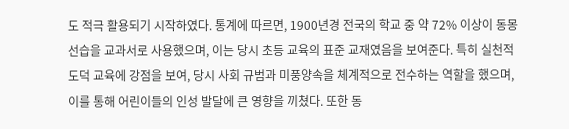도 적극 활용되기 시작하였다. 통계에 따르면, 1900년경 전국의 학교 중 약 72% 이상이 동몽선습을 교과서로 사용했으며, 이는 당시 초등 교육의 표준 교재였음을 보여준다. 특히 실천적 도덕 교육에 강점을 보여, 당시 사회 규범과 미풍양속을 체계적으로 전수하는 역할을 했으며, 이를 통해 어린이들의 인성 발달에 큰 영향을 끼쳤다. 또한 동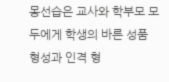몽선습은 교사와 학부모 모두에게 학생의 바른 성품 형성과 인격 형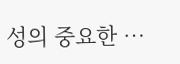성의 중요한 …